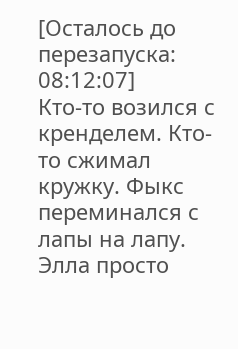[Осталось до перезапуска: 08:12:07]
Кто-то возился с кренделем. Кто-то сжимал кружку. Фыкс переминался с лапы на лапу. Элла просто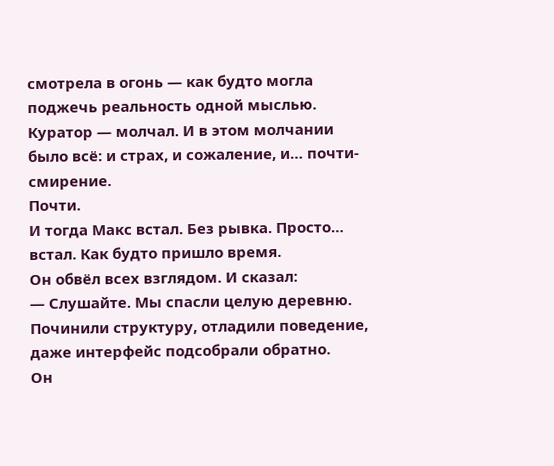смотрела в огонь — как будто могла поджечь реальность одной мыслью.
Куратор — молчал. И в этом молчании было всё: и страх, и сожаление, и… почти-смирение.
Почти.
И тогда Макс встал. Без рывка. Просто… встал. Как будто пришло время.
Он обвёл всех взглядом. И сказал:
— Слушайте. Мы спасли целую деревню. Починили структуру, отладили поведение, даже интерфейс подсобрали обратно.
Он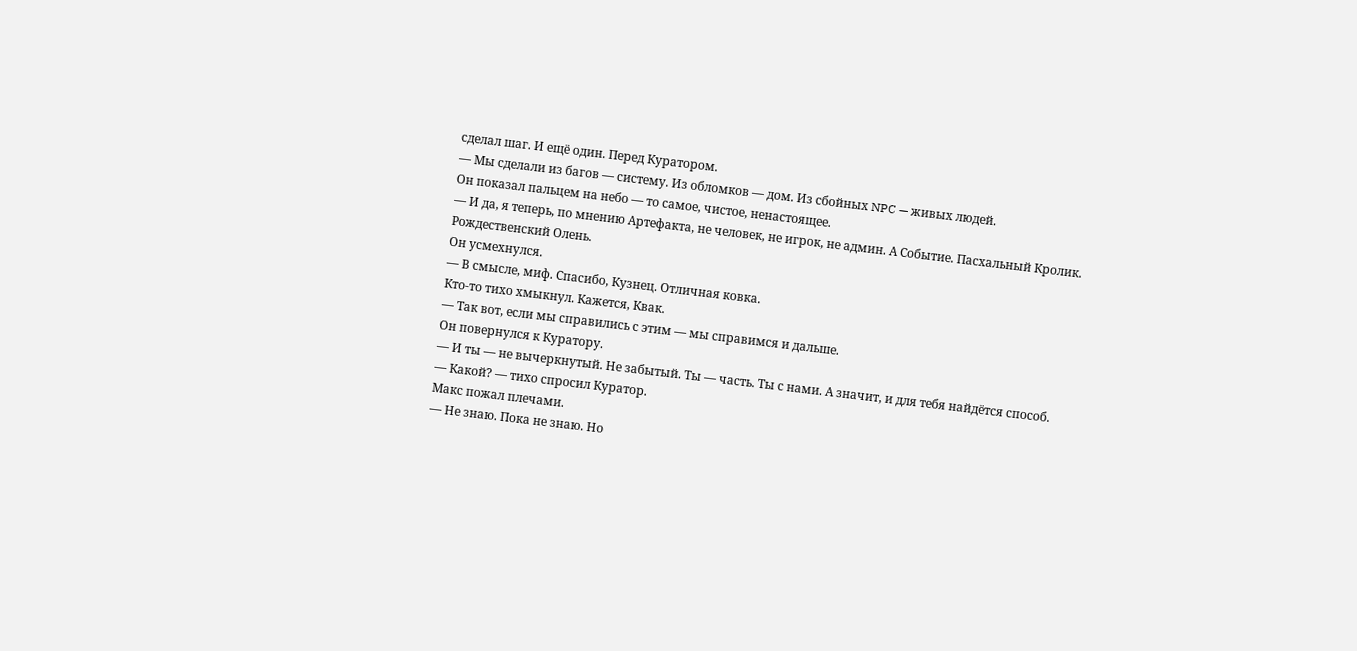сделал шаг. И ещё один. Перед Куратором.
— Мы сделали из багов — систему. Из обломков — дом. Из сбойных NPC — живых людей.
Он показал пальцем на небо — то самое, чистое, ненастоящее.
— И да, я теперь, по мнению Артефакта, не человек, не игрок, не админ. А Событие. Пасхальный Кролик. Рождественский Олень.
Он усмехнулся.
— В смысле, миф. Спасибо, Кузнец. Отличная ковка.
Кто-то тихо хмыкнул. Кажется, Квак.
— Так вот, если мы справились с этим — мы справимся и дальше.
Он повернулся к Куратору.
— И ты — не вычеркнутый. Не забытый. Ты — часть. Ты с нами. А значит, и для тебя найдётся способ.
— Какой? — тихо спросил Куратор.
Макс пожал плечами.
— Не знаю. Пока не знаю. Но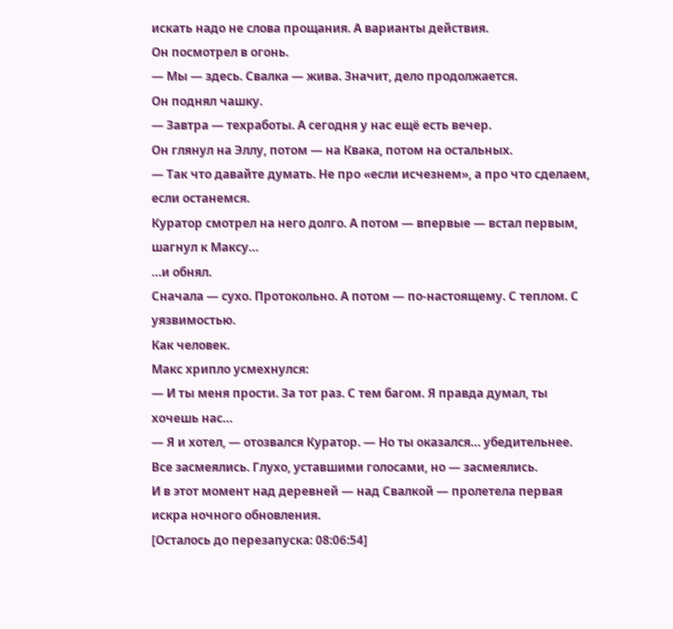искать надо не слова прощания. А варианты действия.
Он посмотрел в огонь.
— Мы — здесь. Свалка — жива. Значит, дело продолжается.
Он поднял чашку.
— Завтра — техработы. А сегодня у нас ещё есть вечер.
Он глянул на Эллу, потом — на Квакa, потом на остальных.
— Так что давайте думать. Не про «если исчезнем», а про что сделаем, если останемся.
Куратор смотрел на него долго. А потом — впервые — встал первым, шагнул к Максу…
…и обнял.
Сначала — сухо. Протокольно. А потом — по-настоящему. С теплом. С уязвимостью.
Как человек.
Макс хрипло усмехнулся:
— И ты меня прости. За тот раз. С тем багом. Я правда думал, ты хочешь нас…
— Я и хотел, — отозвался Куратор. — Но ты оказался… убедительнее.
Все засмеялись. Глухо, уставшими голосами, но — засмеялись.
И в этот момент над деревней — над Свалкой — пролетела первая искра ночного обновления.
[Осталось до перезапуска: 08:06:54]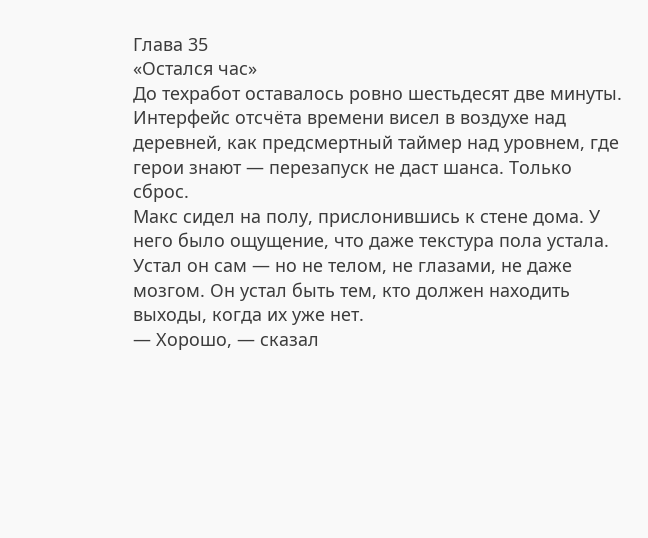Глава 35
«Остался час»
До техработ оставалось ровно шестьдесят две минуты.
Интерфейс отсчёта времени висел в воздухе над деревней, как предсмертный таймер над уровнем, где герои знают — перезапуск не даст шанса. Только сброс.
Макс сидел на полу, прислонившись к стене дома. У него было ощущение, что даже текстура пола устала. Устал он сам — но не телом, не глазами, не даже мозгом. Он устал быть тем, кто должен находить выходы, когда их уже нет.
— Хорошо, — сказал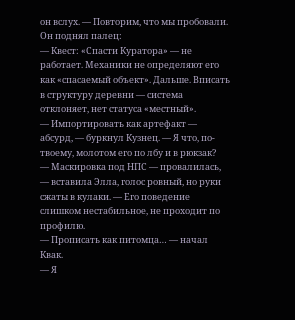он вслух. — Повторим, что мы пробовали.
Он поднял палец:
— Квест: «Спасти Куратора» — не работает. Механики не определяют его как «спасаемый объект». Дальше. Вписать в структуру деревни — система отклоняет, нет статуса «местный».
— Импортировать как артефакт — абсурд, — буркнул Кузнец. — Я что, по-твоему, молотом его по лбу и в рюкзак?
— Маскировка под НПС — провалилась, — вставила Элла, голос ровный, но руки сжаты в кулаки. — Его поведение слишком нестабильное, не проходит по профилю.
— Прописать как питомца… — начал Квак.
— Я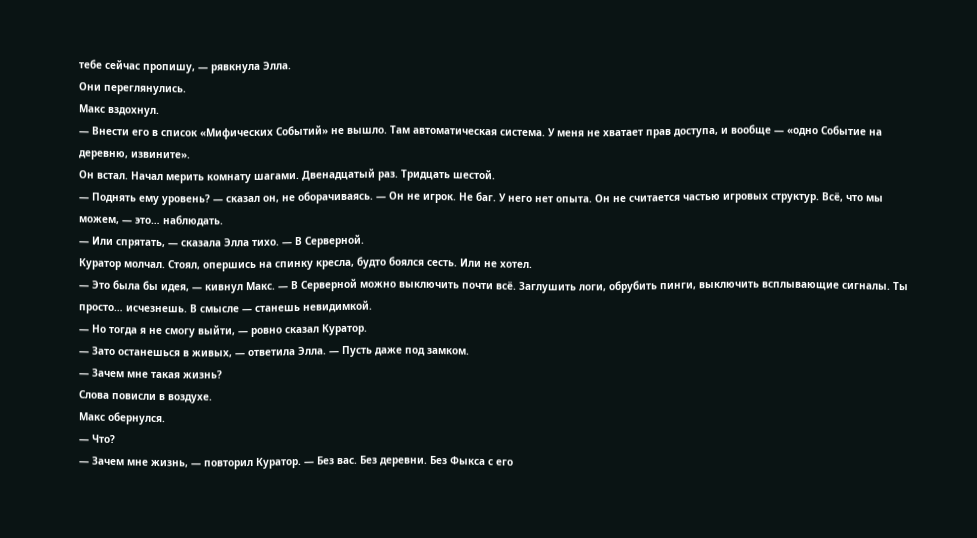тебе сейчас пропишу, — рявкнула Элла.
Они переглянулись.
Макс вздохнул.
— Внести его в список «Мифических Событий» не вышло. Там автоматическая система. У меня не хватает прав доступа, и вообще — «одно Событие на деревню, извините».
Он встал. Начал мерить комнату шагами. Двенадцатый раз. Тридцать шестой.
— Поднять ему уровень? — сказал он, не оборачиваясь. — Он не игрок. Не баг. У него нет опыта. Он не считается частью игровых структур. Всё, что мы можем, — это… наблюдать.
— Или спрятать, — сказала Элла тихо. — В Серверной.
Куратор молчал. Стоял, опершись на спинку кресла, будто боялся сесть. Или не хотел.
— Это была бы идея, — кивнул Макс. — В Серверной можно выключить почти всё. Заглушить логи, обрубить пинги, выключить всплывающие сигналы. Ты просто… исчезнешь. В смысле — станешь невидимкой.
— Но тогда я не смогу выйти, — ровно сказал Куратор.
— Зато останешься в живых, — ответила Элла. — Пусть даже под замком.
— Зачем мне такая жизнь?
Слова повисли в воздухе.
Макс обернулся.
— Что?
— Зачем мне жизнь, — повторил Куратор. — Без вас. Без деревни. Без Фыкса с его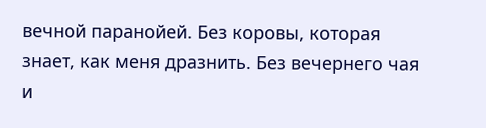вечной паранойей. Без коровы, которая знает, как меня дразнить. Без вечернего чая и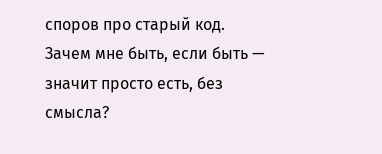споров про старый код. Зачем мне быть, если быть — значит просто есть, без смысла?